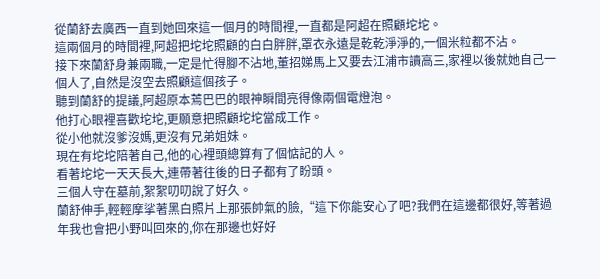從蘭舒去廣西一直到她回來這一個月的時間裡,一直都是阿超在照顧坨坨。
這兩個月的時間裡,阿超把坨坨照顧的白白胖胖,罩衣永遠是乾乾淨淨的,一個米粒都不沾。
接下來蘭舒身兼兩職,一定是忙得腳不沾地,董招娣馬上又要去江浦市讀高三,家裡以後就她自己一個人了,自然是沒空去照顧這個孩子。
聽到蘭舒的提議,阿超原本蔫巴巴的眼神瞬間亮得像兩個電燈泡。
他打心眼裡喜歡坨坨,更願意把照顧坨坨當成工作。
從小他就沒爹沒媽,更沒有兄弟姐妹。
現在有坨坨陪著自己,他的心裡頭總算有了個惦記的人。
看著坨坨一天天長大,連帶著往後的日子都有了盼頭。
三個人守在墓前,絮絮叨叨說了好久。
蘭舒伸手,輕輕摩挲著黑白照片上那張帥氣的臉,“這下你能安心了吧?我們在這邊都很好,等著過年我也會把小野叫回來的,你在那邊也好好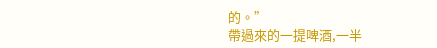的。”
帶過來的一提啤酒,一半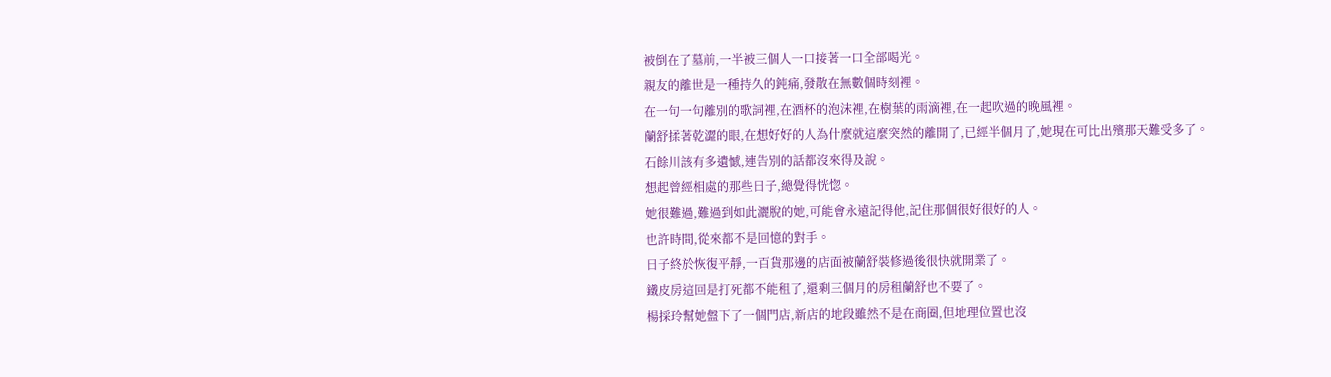被倒在了墓前,一半被三個人一口接著一口全部喝光。
親友的離世是一種持久的鈍痛,發散在無數個時刻裡。
在一句一句離別的歌詞裡,在酒杯的泡沫裡,在樹葉的雨滴裡,在一起吹過的晚風裡。
蘭舒揉著乾澀的眼,在想好好的人為什麼就這麼突然的離開了,已經半個月了,她現在可比出殯那天難受多了。
石餘川該有多遺憾,連告別的話都沒來得及說。
想起曾經相處的那些日子,總覺得恍惚。
她很難過,難過到如此灑脫的她,可能會永遠記得他,記住那個很好很好的人。
也許時間,從來都不是回憶的對手。
日子終於恢復平靜,一百貨那邊的店面被蘭舒裝修過後很快就開業了。
鐵皮房這回是打死都不能租了,還剩三個月的房租蘭舒也不要了。
楊採玲幫她盤下了一個門店,新店的地段雖然不是在商圈,但地理位置也沒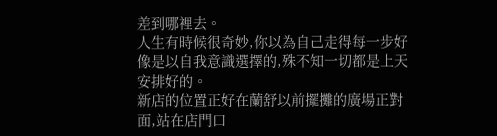差到哪裡去。
人生有時候很奇妙,你以為自己走得每一步好像是以自我意識選擇的,殊不知一切都是上天安排好的。
新店的位置正好在蘭舒以前擺攤的廣場正對面,站在店門口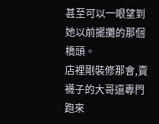甚至可以一眼望到她以前擺攤的那個橋頭。
店裡剛裝修那會,賣襪子的大哥還專門跑來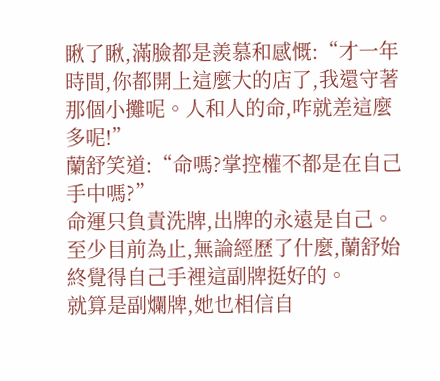瞅了瞅,滿臉都是羨慕和感慨:“才一年時間,你都開上這麼大的店了,我還守著那個小攤呢。人和人的命,咋就差這麼多呢!”
蘭舒笑道:“命嗎?掌控權不都是在自己手中嗎?”
命運只負責洗牌,出牌的永遠是自己。
至少目前為止,無論經歷了什麼,蘭舒始終覺得自己手裡這副牌挺好的。
就算是副爛牌,她也相信自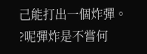己能打出一個炸彈。
?呢彈炸是不嘗何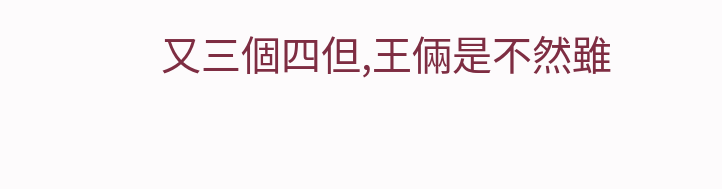又三個四但,王倆是不然雖